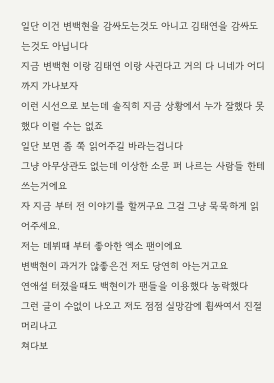일단 이건 변백현을 감싸도는것도 아니고 김태연을 감싸도는것도 아닙니다
지금 변백현 이랑 김태연 이랑 사귄다고 거의 다 니네가 어디까지 가나보자
이런 시선으로 보는데 솔직히 지금 상황에서 누가 잘했다 못했다 이럴 수는 없죠
일단 보면 좀 쭉 읽어주길 바라는겁니다
그냥 아무상관도 없는데 이상한 소문 퍼 나르는 사람들 한테 쓰는거에요
자 지금 부터 전 이야기를 할꺼구요 그걸 그냥 묵묵하게 읽어주세요.
저는 데뷔때 부터 좋아한 엑소 팬이에요
변백현이 과거가 않좋은건 저도 당연히 아는거고요
연애설 터졌을때도 백현이가 팬들을 이용했다 농락했다
그런 글이 수없이 나오고 저도 점점 실망감에 휩싸여서 진절머리나고
쳐다보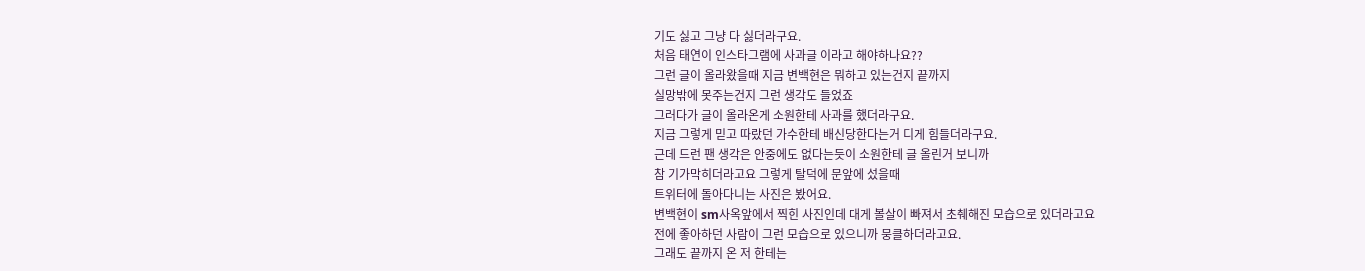기도 싫고 그냥 다 싫더라구요.
처음 태연이 인스타그램에 사과글 이라고 해야하나요??
그런 글이 올라왔을때 지금 변백현은 뭐하고 있는건지 끝까지
실망밖에 못주는건지 그런 생각도 들었죠
그러다가 글이 올라온게 소원한테 사과를 했더라구요.
지금 그렇게 믿고 따랐던 가수한테 배신당한다는거 디게 힘들더라구요.
근데 드런 팬 생각은 안중에도 없다는듯이 소원한테 글 올린거 보니까
참 기가막히더라고요 그렇게 탈덕에 문앞에 섰을때
트위터에 돌아다니는 사진은 봤어요.
변백현이 sm사옥앞에서 찍힌 사진인데 대게 볼살이 빠져서 초췌해진 모습으로 있더라고요
전에 좋아하던 사람이 그런 모습으로 있으니까 뭉클하더라고요.
그래도 끝까지 온 저 한테는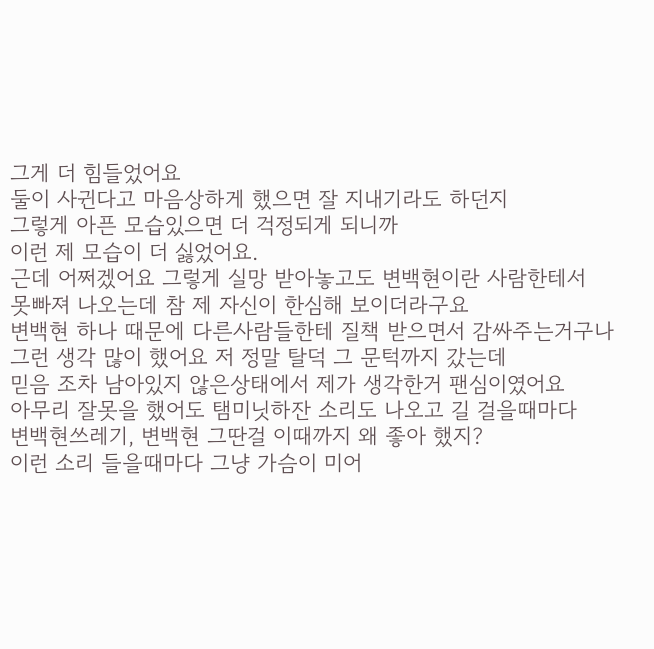그게 더 힘들었어요
둘이 사귄다고 마음상하게 했으면 잘 지내기라도 하던지
그렇게 아픈 모습있으면 더 걱정되게 되니까
이런 제 모습이 더 싫었어요.
근데 어쩌겠어요 그렇게 실망 받아놓고도 변백현이란 사람한테서
못빠져 나오는데 참 제 자신이 한심해 보이더라구요
변백현 하나 때문에 다른사람들한테 질책 받으면서 감싸주는거구나
그런 생각 많이 했어요 저 정말 탈덕 그 문턱까지 갔는데
믿음 조차 남아있지 않은상태에서 제가 생각한거 팬심이였어요
아무리 잘못을 했어도 탬미닛하잔 소리도 나오고 길 걸을때마다
변백현쓰레기, 변백현 그딴걸 이때까지 왜 좋아 했지?
이런 소리 들을때마다 그냥 가슴이 미어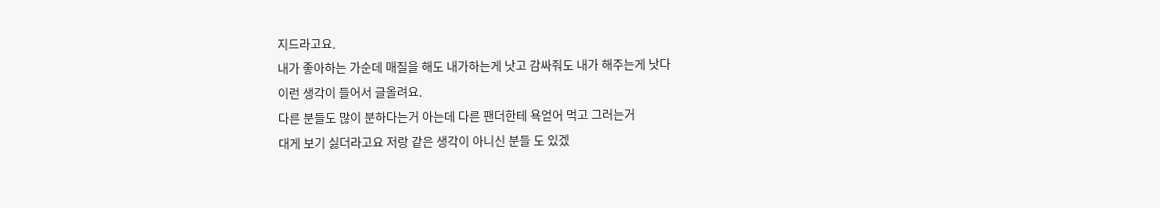지드라고요.
내가 좋아하는 가순데 매질을 해도 내가하는게 낫고 감싸줘도 내가 해주는게 낫다
이런 생각이 들어서 글올려요.
다른 분들도 많이 분하다는거 아는데 다른 팬더한테 욕얻어 먹고 그러는거
대게 보기 싫더라고요 저랑 같은 생각이 아니신 분들 도 있겠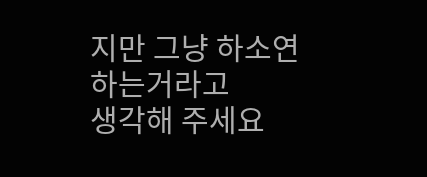지만 그냥 하소연 하는거라고
생각해 주세요